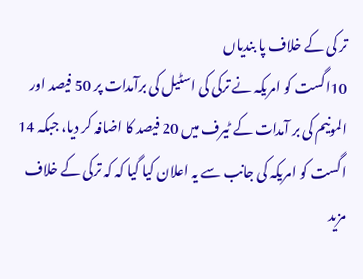تر کی کے خلاف پا بندیاں
10اگست کو امریکہ نے ترکی کی اسٹیل کی برآمدات پر 50 فیصد اور المونیم کی بر آمدات کے ٹیرف میں 20 فیصد کا اضافہ کر دیا، جبکہ 14 اگست کو امریکہ کی جانب سے یہ اعلان کیا گیا کہ کہ ترکی کے خلاف مزید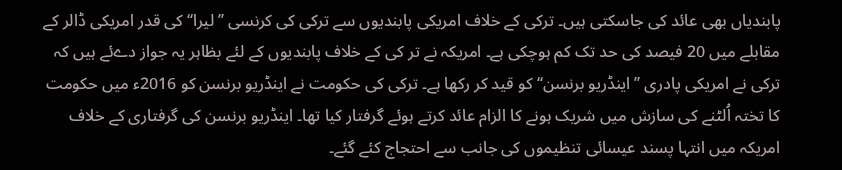پابندیاں بھی عائد کی جاسکتی ہیں۔ ترکی کے خلاف امریکی پابندیوں سے ترکی کی کرنسی ’’لیرا‘‘ کی قدر امریکی ڈالر کے مقابلے میں 20 فیصد کی حد تک کم ہوچکی ہے۔ امریکہ نے تر کی کے خلاف پابندیوں کے لئے بظاہر یہ جواز دےئے ہیں کہ ترکی نے امریکی پادری ’’اینڈریو برنسن‘‘ کو قید کر رکھا ہے۔ ترکی کی حکومت نے اینڈریو برنسن کو 2016ء میں حکومت کا تختہ اُلٹنے کی سازش میں شریک ہونے کا الزام عائد کرتے ہوئے گرفتار کیا تھا۔ اینڈریو برنسن کی گرفتاری کے خلاف امریکہ میں انتہا پسند عیسائی تنظیموں کی جانب سے احتجاج کئے گئے۔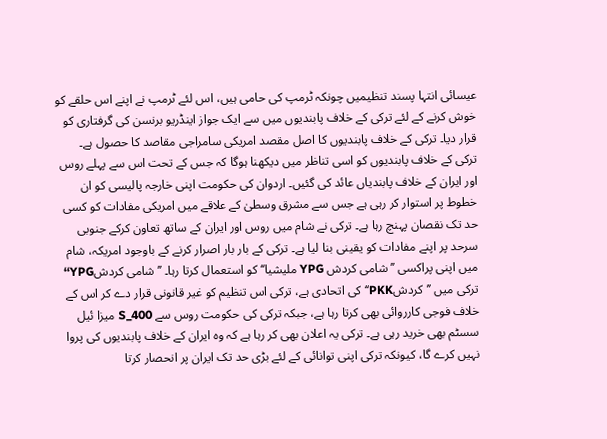عیسائی انتہا پسند تنظیمیں چونکہ ٹرمپ کی حامی ہیں، اس لئے ٹرمپ نے اپنے اس حلقے کو خوش کرنے کے لئے ترکی کے خلاف پابندیوں میں سے ایک جواز اینڈریو برنسن کی گرفتاری کو قرار دیا۔ ترکی کے خلاف پابندیوں کا اصل مقصد امریکی سامراجی مقاصد کا حصول ہے۔
ترکی کے خلاف پابندیوں کو اسی تناظر میں دیکھنا ہوگا کہ جس کے تحت اس سے پہلے روس اور ایران کے خلاف پابندیاں عائد کی گئیں۔ اردوان کی حکومت اپنی خارجہ پالیسی کو ان خطوط پر استوار کر رہی ہے جس سے مشرق وسطیٰ کے علاقے میں امریکی مفادات کو کسی حد تک نقصان پہنچ رہا ہے۔ ترکی نے شام میں روس اور ایران کے ساتھ تعاون کرکے جنوبی سرحد پر اپنے مفادات کو یقینی بنا لیا ہے۔ ترکی کے بار بار اصرار کرنے کے باوجود امریکہ، شام میں اپنی پراکسی ’’شامی کردش YPG ملیشیا‘‘ کو استعمال کرتا رہا۔ ’’شامی کردشYPG‘‘ ترکی میں ’’کردشPKK‘‘کی اتحادی ہے، ترکی اس تنظیم کو غیر قانونی قرار دے کر اس کے خلاف فوجی کارروائی بھی کرتا رہا ہے، جبکہ ترکی کی حکومت روس سے S_400 میزا ئیل سسٹم بھی خرید رہی ہے۔ ترکی یہ اعلان بھی کر رہا ہے کہ وہ ایران کے خلاف پابندیوں کی پروا نہیں کرے گا، کیونکہ ترکی اپنی توانائی کے لئے بڑی حد تک ایران پر انحصار کرتا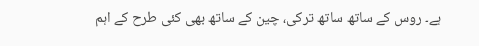ہے۔ روس کے ساتھ ساتھ ترکی، چین کے ساتھ بھی کئی طرح کے اہم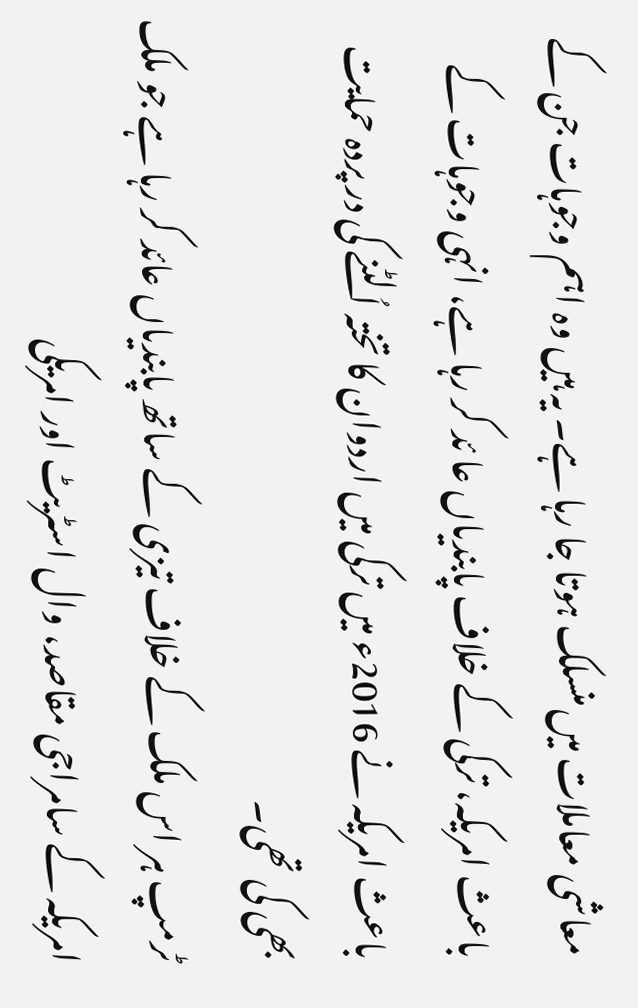معاشی معاملات میں منسلک ہوتا جا رہا ہے۔ یہ ہیں وہ اہم وجوہات جن کے باعث امریکہ، ترکی کے خلاف پابندیاں عا ئد کر رہا ہے، انہی وجوہات کے باعث امریکہ نے 2016ء میں ترکی میں اردوان کا تختہ اُلٹنے کی در پردہ حمایت بھی کی تھی۔
ٹرمپ ہر اس ملک کے خلاف تیزی کے ساتھ پابندیاں عائد کر رہا ہے جو ملک امریکہ کے سامراجی مقاصد، وال اسٹریٹ اور امریکی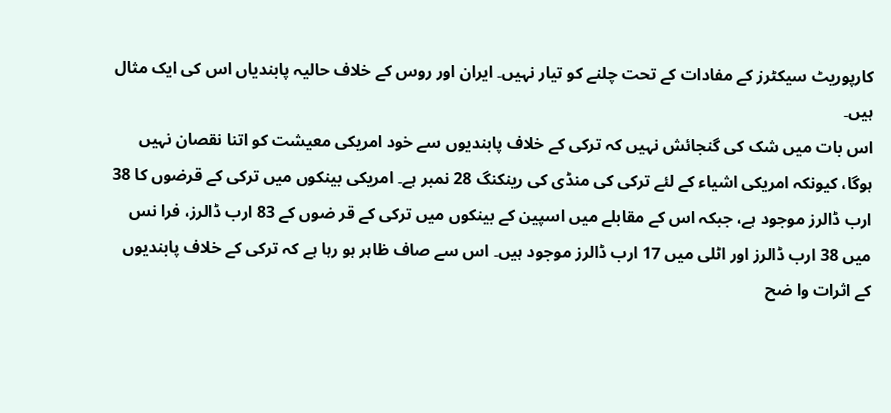کارپوریٹ سیکٹرز کے مفادات کے تحت چلنے کو تیار نہیں۔ ایران اور روس کے خلاف حالیہ پابندیاں اس کی ایک مثال ہیں۔
اس بات میں شک کی گنجائش نہیں کہ ترکی کے خلاف پابندیوں سے خود امریکی معیشت کو اتنا نقصان نہیں ہوگا، کیونکہ امریکی اشیاء کے لئے ترکی کی منڈی کی رینکنگ 28 نمبر ہے۔ امریکی بینکوں میں ترکی کے قرضوں کا 38 ارب ڈالرز موجود ہے، جبکہ اس کے مقابلے میں اسپین کے بینکوں میں ترکی کے قر ضوں کے 83 ارب ڈالرز، فرا نس میں 38 ارب ڈالرز اور اٹلی میں 17 ارب ڈالرز موجود ہیں۔ اس سے صاف ظاہر ہو رہا ہے کہ ترکی کے خلاف پابندیوں کے اثرات وا ضح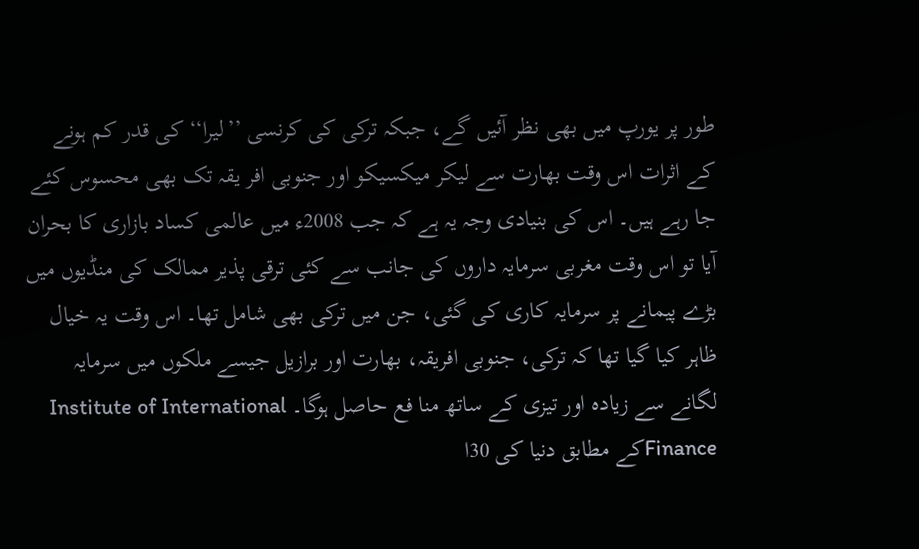طور پر یورپ میں بھی نظر آئیں گے، جبکہ ترکی کی کرنسی ’’لیرا‘‘ کی قدر کم ہونے کے اثرات اس وقت بھارت سے لیکر میکسیکو اور جنوبی افر یقہ تک بھی محسوس کئے جا رہے ہیں۔ اس کی بنیادی وجہ یہ ہے کہ جب 2008ء میں عالمی کساد بازاری کا بحران آیا تو اس وقت مغربی سرمایہ داروں کی جانب سے کئی ترقی پذیر ممالک کی منڈیوں میں بڑے پیمانے پر سرمایہ کاری کی گئی، جن میں ترکی بھی شامل تھا۔ اس وقت یہ خیال ظاہر کیا گیا تھا کہ ترکی، جنوبی افریقہ، بھارت اور برازیل جیسے ملکوں میں سرمایہ لگانے سے زیادہ اور تیزی کے ساتھ منا فع حاصل ہوگا۔ Institute of International Financeکے مطابق دنیا کی 30ا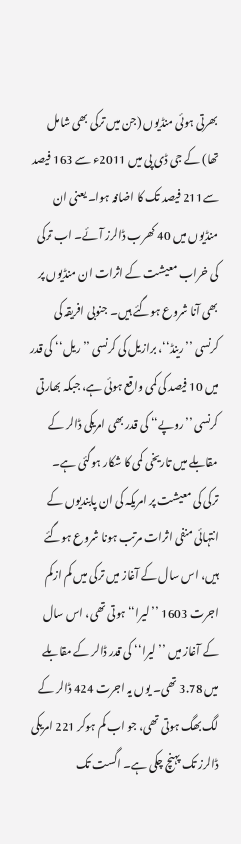بھرتی ہوئی منڈیوں (جن میں ترکی بھی شامل تھا) کے جی ڈی پی میں 2011ء سے 163 فیصد سے211 فیصد تک کا اضافہ ہوا۔ یعنی ان منڈیوں میں 40 کھرب ڈالرز آئے۔ اب ترکی کی خراب معیشت کے اثرات ان منڈیوں پر بھی آنا شروع ہوگئے ہیں۔ جنوبی افریقہ کی کرنسی ’’رینڈ‘‘، برازیل کی کرنسی ’’ریل‘‘ کی قدر میں 10 فیصد کی کمی واقع ہوئی ہے، جبکہ بھارتی کرنسی ’’روپے‘‘ کی قدر بھی امریکی ڈالر کے مقابلے میں تاریخی کمی کا شکار ہوگئی ہے۔
ترکی کی معیشت پر امریکہ کی ان پابندیوں کے انتہائی منفی اثرات مرتب ہونا شروع ہوگئے ہیں، اس سال کے آغاز میں ترکی میں کم ازکم اجرت 1603 ’’لیرا‘‘ ہوتی تھی، اس سال کے آغاز میں ’’لیرا‘‘ کی قدر ڈالر کے مقابلے میں 3.78 تھی۔ یوں یہ اجرت 424 ڈالر کے لگ بھگ ہوتی تھی، جو اب کم ہوکر 221 امریکی ڈالرز تک پہنچ چکی ہے۔ اگست تک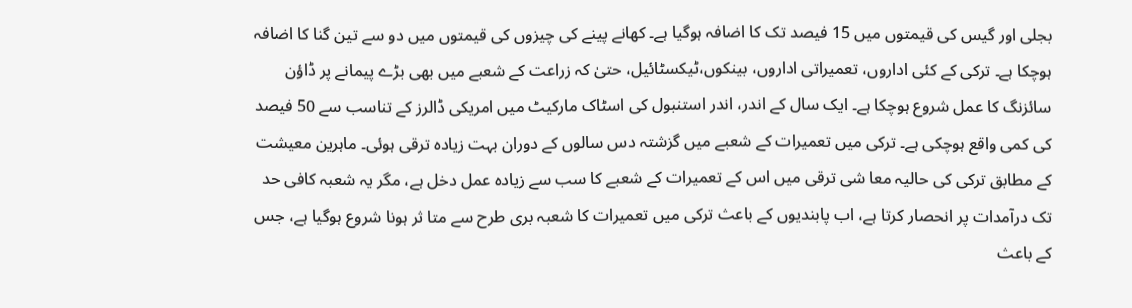بجلی اور گیس کی قیمتوں میں 15 فیصد تک کا اضافہ ہوگیا ہے۔ کھانے پینے کی چیزوں کی قیمتوں میں دو سے تین گنا کا اضافہ ہوچکا ہے۔ ترکی کے کئی اداروں، تعمیراتی اداروں، بینکوں،ٹیکسٹائیل، حتیٰ کہ زراعت کے شعبے میں بھی بڑے پیمانے پر ڈاؤن سائزنگ کا عمل شروع ہوچکا ہے۔ ایک سال کے اندر، اندر استنبول کی اسٹاک مارکیٹ میں امریکی ڈالرز کے تناسب سے 50 فیصد کی کمی واقع ہوچکی ہے۔ ترکی میں تعمیرات کے شعبے میں گزشتہ دس سالوں کے دوران بہت زیادہ ترقی ہوئی۔ ماہرین معیشت کے مطابق ترکی کی حالیہ معا شی ترقی میں اس کے تعمیرات کے شعبے کا سب سے زیادہ عمل دخل ہے، مگر یہ شعبہ کافی حد تک درآمدات پر انحصار کرتا ہے، اب پابندیوں کے باعث ترکی میں تعمیرات کا شعبہ بری طرح سے متا ثر ہونا شروع ہوگیا ہے، جس کے باعث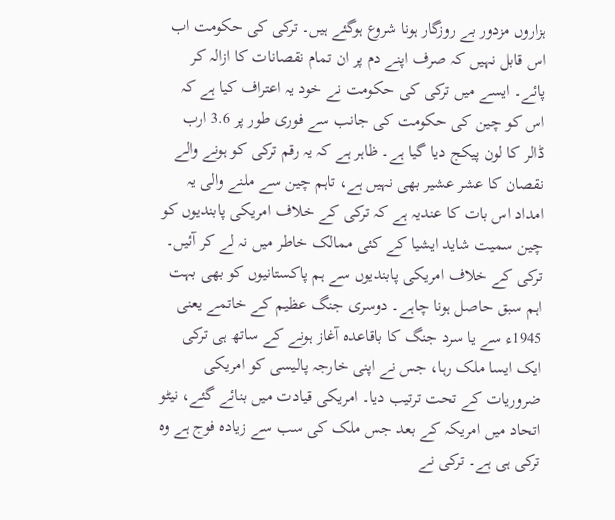ہزاروں مزدور بے روزگار ہونا شروع ہوگئے ہیں۔ ترکی کی حکومت اب اس قابل نہیں کہ صرف اپنے دم پر ان تمام نقصانات کا ازالہ کر پائے۔ ایسے میں ترکی کی حکومت نے خود یہ اعتراف کیا ہے کہ اس کو چین کی حکومت کی جانب سے فوری طور پر 3.6 ارب ڈالر کا لون پیکج دیا گیا ہے۔ ظاہر ہے کہ یہ رقم ترکی کو ہونے والے نقصان کا عشر عشیر بھی نہیں ہے، تاہم چین سے ملنے والی یہ امداد اس بات کا عندیہ ہے کہ ترکی کے خلاف امریکی پابندیوں کو چین سمیت شاید ایشیا کے کئی ممالک خاطر میں نہ لے کر آئیں۔
ترکی کے خلاف امریکی پابندیوں سے ہم پاکستانیوں کو بھی بہت اہم سبق حاصل ہونا چاہے۔ دوسری جنگ عظیم کے خاتمے یعنی 1945ء سے یا سرد جنگ کا باقاعدہ آغاز ہونے کے ساتھ ہی ترکی ایک ایسا ملک رہا، جس نے اپنی خارجہ پالیسی کو امریکی ضروریات کے تحت ترتیب دیا۔ امریکی قیادت میں بنائے گئے، نیٹو اتحاد میں امریکہ کے بعد جس ملک کی سب سے زیادہ فوج ہے وہ ترکی ہی ہے۔ ترکی نے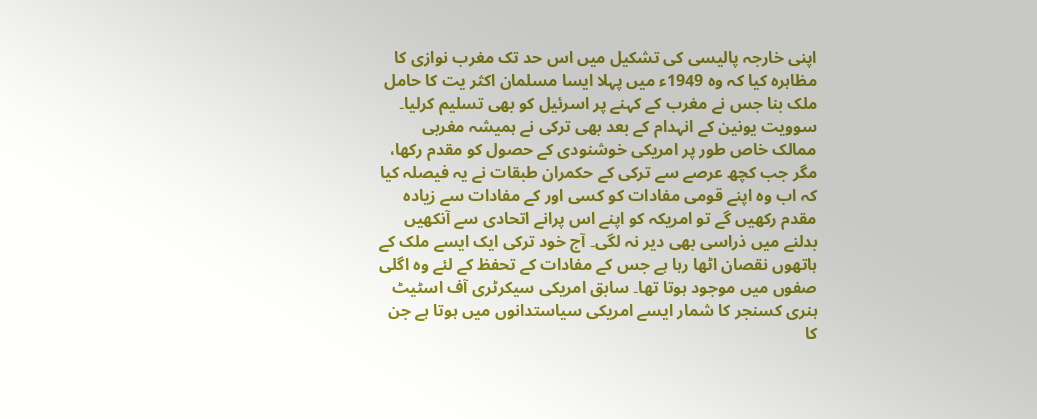اپنی خارجہ پالیسی کی تشکیل میں اس حد تک مغرب نوازی کا مظاہرہ کیا کہ وہ 1949ء میں پہلا ایسا مسلمان اکثر یت کا حامل ملک بنا جس نے مغرب کے کہنے پر اسرئیل کو بھی تسلیم کرلیا۔ سوویت یونین کے انہدام کے بعد بھی ترکی نے ہمیشہ مغربی ممالک خاص طور پر امریکی خوشنودی کے حصول کو مقدم رکھا، مگر جب کچھ عرصے سے ترکی کے حکمران طبقات نے یہ فیصلہ کیا کہ اب وہ اپنے قومی مفادات کو کسی اور کے مفادات سے زیادہ مقدم رکھیں گے تو امریکہ کو اپنے اس پرانے اتحادی سے آنکھیں بدلنے میں ذراسی بھی دیر نہ لگی۔ آج خود ترکی ایک ایسے ملک کے ہاتھوں نقصان اٹھا رہا ہے جس کے مفادات کے تحفظ کے لئے وہ اگلی صفوں میں موجود ہوتا تھا۔ سابق امریکی سیکرٹری آف اسٹیٹ ہنری کسنجر کا شمار ایسے امریکی سیاستدانوں میں ہوتا ہے جن کا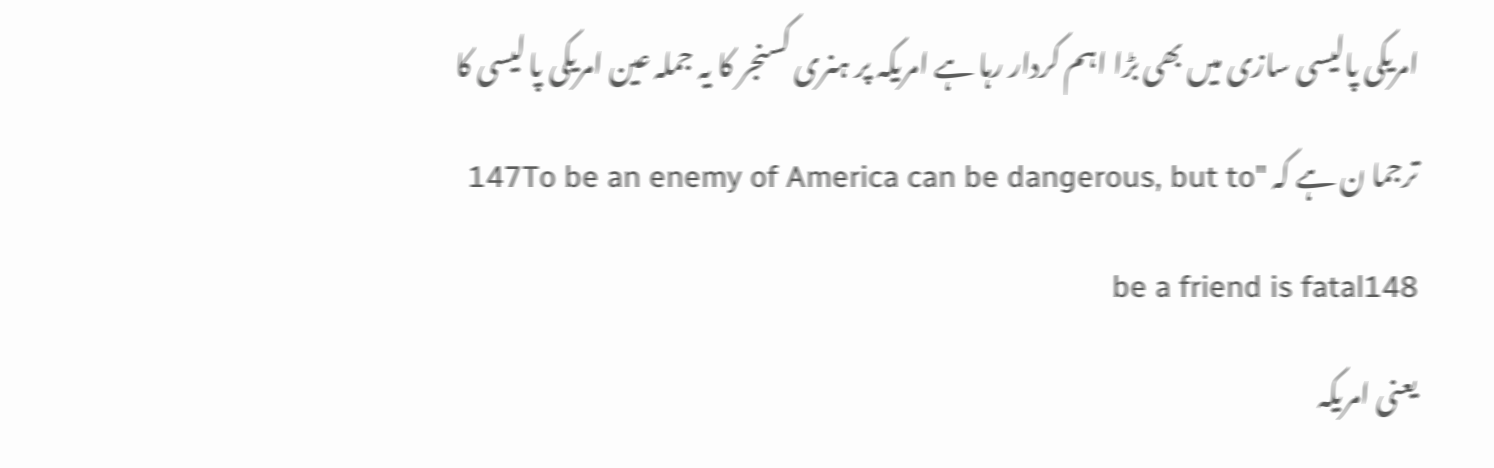امریکی پالیسی سازی میں بھی بڑا اہم کردار رہا ہے امریکہ پر ہنری کسنجر کا یہ جملہ عین امریکی پا لیسی کا ترجما ن ہے کہ "147To be an enemy of America can be dangerous, but to be a friend is fatal148
یعنی امریکہ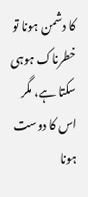کا دشمن ہونا تو خطرناک ہوہی سکتا ہے، مگر اس کا دوست ہونا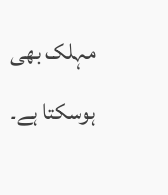مہلک بھی ہوسکتا ہے۔